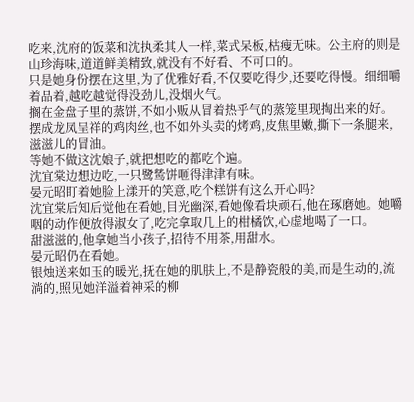吃来,沈府的饭菜和沈执柔其人一样,菜式呆板,枯瘦无味。公主府的则是山珍海味,道道鲜美精致,就没有不好看、不可口的。
只是她身份摆在这里,为了优雅好看,不仅要吃得少,还要吃得慢。细细嚼着品着,越吃越觉得没劲儿,没烟火气。
搁在金盘子里的蒸饼,不如小贩从冒着热乎气的蒸笼里现掏出来的好。
摆成龙凤呈祥的鸡肉丝,也不如外头卖的烤鸡,皮焦里嫩,撕下一条腿来,滋滋儿的冒油。
等她不做这沈娘子,就把想吃的都吃个遍。
沈宜棠边想边吃,一只鹭鸶饼咂得津津有味。
晏元昭盯着她脸上漾开的笑意,吃个糕饼有这么开心吗?
沈宜棠后知后觉他在看她,目光幽深,看她像看块顽石,他在琢磨她。她嚼咽的动作便放得淑女了,吃完拿取几上的柑橘饮,心虚地喝了一口。
甜滋滋的,他拿她当小孩子,招待不用茶,用甜水。
晏元昭仍在看她。
银烛送来如玉的暖光,抚在她的肌肤上,不是静瓷般的美,而是生动的,流淌的,照见她洋溢着神采的柳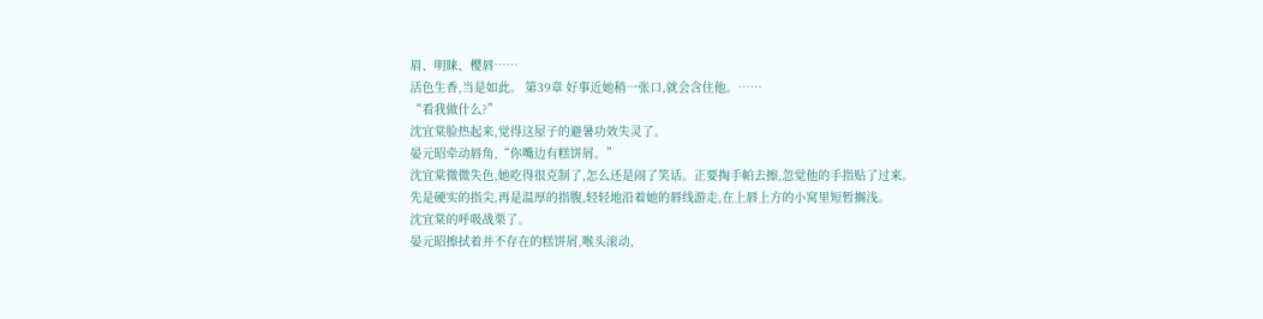眉、明睐、樱唇……
活色生香,当是如此。 第39章 好事近她稍一张口,就会含住他。……
“看我做什么?”
沈宜棠脸热起来,觉得这屋子的避暑功效失灵了。
晏元昭牵动唇角,“你嘴边有糕饼屑。”
沈宜棠微微失色,她吃得很克制了,怎么还是闹了笑话。正要掏手帕去擦,忽觉他的手指贴了过来。
先是硬实的指尖,再是温厚的指腹,轻轻地沿着她的唇线游走,在上唇上方的小窝里短暂搁浅。
沈宜棠的呼吸战栗了。
晏元昭擦拭着并不存在的糕饼屑,喉头滚动,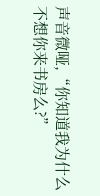声音微哑,“你知道我为什么不想你来书房么?”